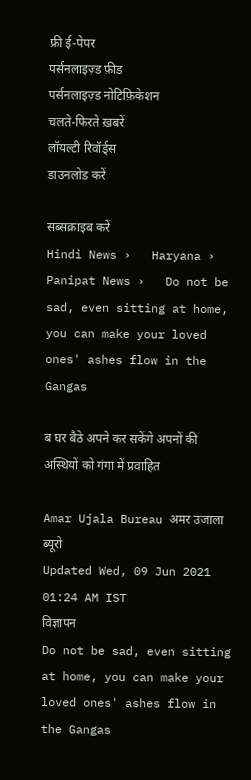फ्री ई-पेपर
पर्सनलाइज़्ड फ़ीड
पर्सनलाइज़्ड नोटिफ़िकेशन
चलते-फिरते ख़बरें
लॉयल्टी रिवॉर्ड्स
डाउनलोड करें

सब्सक्राइब करें
Hindi News ›   Haryana ›   Panipat News ›   Do not be sad, even sitting at home, you can make your loved ones' ashes flow in the Gangas

ब घर बैठे अपने कर सकेंगे अपनों की अस्थियों को गंगा में प्रवाहित

Amar Ujala Bureau अमर उजाला ब्यूरो
Updated Wed, 09 Jun 2021 01:24 AM IST
विज्ञापन
Do not be sad, even sitting at home, you can make your loved ones' ashes flow in the Gangas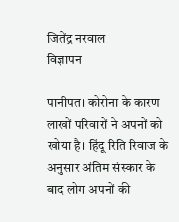जितेंद्र नरवाल
विज्ञापन

पानीपत। कोरोना के कारण लाखों परिवारों ने अपनों को खोया है। हिंदू रिति रिवाज के अनुसार अंतिम संस्कार के बाद लोग अपनों की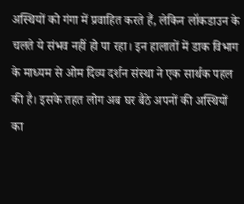अस्थियों को गंगा में प्रवाहित करते हैं, लेकिन लॉकडाउन के चलते ये संभव नहीं हो पा रहा। इन हालातों में डाक विभाग के माध्यम से ओम दिव्य दर्शन संस्था ने एक सार्थक पहल की है। इसके तहत लोग अब घर बैठे अपनों की अस्थियों का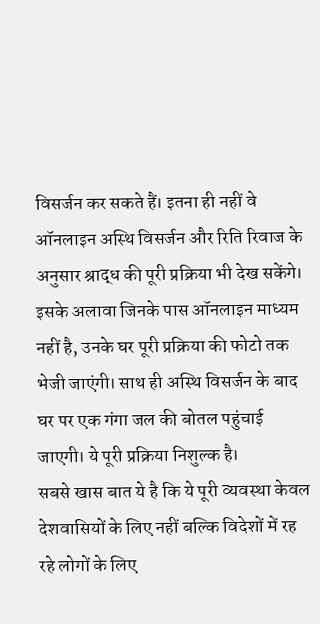विसर्जन कर सकते हैं। इतना ही नहीं वे ऑनलाइन अस्थि विसर्जन और रिति रिवाज के अनुसार श्राद्ध की पूरी प्रक्रिया भी देख सकेंगे। इसके अलावा जिनके पास ऑनलाइन माध्यम नहीं है, उनके घर पूरी प्रक्रिया की फोटो तक भेजी जाएंगी। साथ ही अस्थि विसर्जन के बाद घर पर एक गंगा जल की बोतल पहुंचाई जाएगी। ये पूरी प्रक्रिया निशुल्क है।
सबसे खास बात ये है कि ये पूरी व्यवस्था केवल देशवासियों के लिए नहीं बल्कि विदेशों में रह रहे लोगों के लिए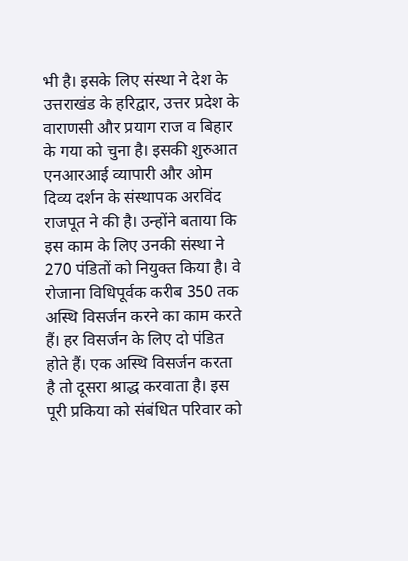भी है। इसके लिए संस्था ने देश के उत्तराखंड के हरिद्वार, उत्तर प्रदेश के वाराणसी और प्रयाग राज व बिहार के गया को चुना है। इसकी शुरुआत एनआरआई व्यापारी और ओम दिव्य दर्शन के संस्थापक अरविंद राजपूत ने की है। उन्होंने बताया कि इस काम के लिए उनकी संस्था ने 270 पंडितों को नियुक्त किया है। वे रोजाना विधिपूर्वक करीब 350 तक अस्थि विसर्जन करने का काम करते हैं। हर विसर्जन के लिए दो पंडित होते हैं। एक अस्थि विसर्जन करता है तो दूसरा श्राद्ध करवाता है। इस पूरी प्रकिया को संबंधित परिवार को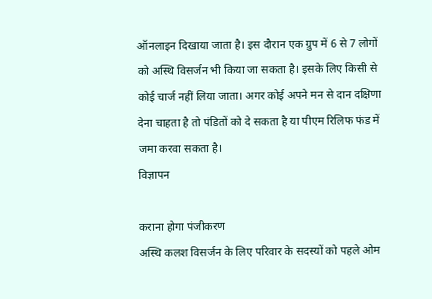ऑनलाइन दिखाया जाता है। इस दौरान एक ग्रुप में 6 से 7 लोगों को अस्थि विसर्जन भी किया जा सकता है। इसके लिए किसी से कोई चार्ज नहीं लिया जाता। अगर कोई अपने मन से दान दक्षिणा देना चाहता है तो पंडितों को दे सकता है या पीएम रिलिफ फंड में जमा करवा सकता है।
विज्ञापन

कराना होगा पंजीकरण
अस्थि कलश विसर्जन के लिए परिवार के सदस्यों को पहले ओम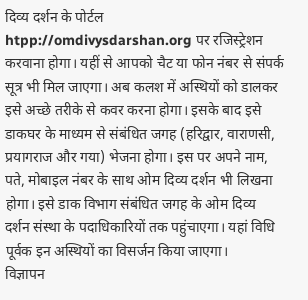दिव्य दर्शन के पोर्टल htpp://omdivysdarshan.org पर रजिस्ट्रेशन करवाना होगा। यहीं से आपको चैट या फोन नंबर से संपर्क सूत्र भी मिल जाएगा। अब कलश में अस्थियों को डालकर इसे अच्छे तरीके से कवर करना होगा। इसके बाद इसे डाकघर के माध्यम से संबंधित जगह (हरिद्वार, वाराणसी, प्रयागराज और गया) भेजना होगा। इस पर अपने नाम, पते, मोबाइल नंबर के साथ ओम दिव्य दर्शन भी लिखना होगा। इसे डाक विभाग संबंधित जगह के ओम दिव्य दर्शन संस्था के पदाधिकारियों तक पहुंचाएगा। यहां विधि पूर्वक इन अस्थियों का विसर्जन किया जाएगा।
विज्ञापन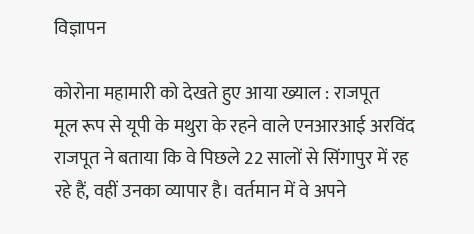विज्ञापन

कोरोना महामारी को देखते हुए आया ख्याल : राजपूत
मूल रूप से यूपी के मथुरा के रहने वाले एनआरआई अरविंद राजपूत ने बताया कि वे पिछले 22 सालों से सिंगापुर में रह रहे हैं, वहीं उनका व्यापार है। वर्तमान में वे अपने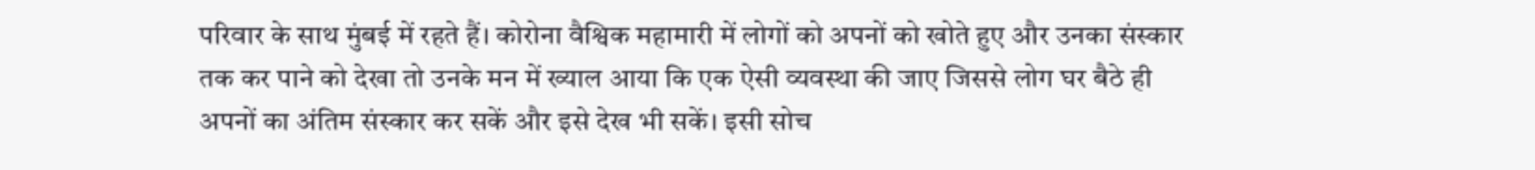परिवार के साथ मुंबई में रहते हैं। कोरोना वैश्विक महामारी में लोगों को अपनों को खोते हुए और उनका संस्कार तक कर पाने को देखा तो उनके मन में ख्याल आया कि एक ऐसी व्यवस्था की जाए जिससे लोग घर बैठे ही अपनों का अंतिम संस्कार कर सकें और इसे देख भी सकें। इसी सोच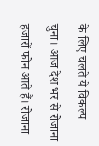के लिए चलते ये विकल्प चुना। आज देश भर से रोजाना हजारों फोन आते हैं। रोजाना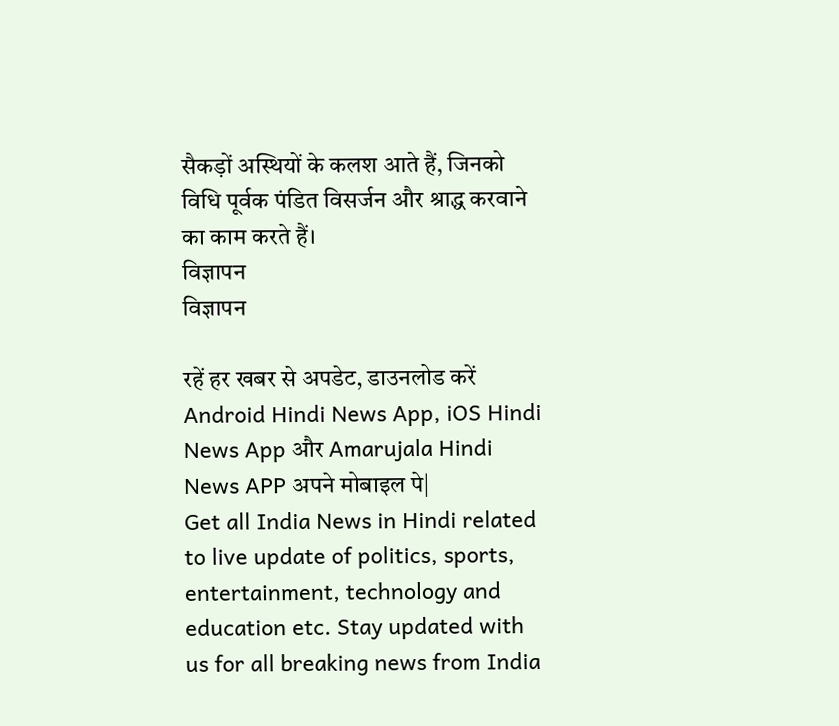सैकड़ों अस्थियों के कलश आते हैं, जिनको विधि पूर्वक पंडित विसर्जन और श्राद्ध करवाने का काम करते हैं।
विज्ञापन
विज्ञापन

रहें हर खबर से अपडेट, डाउनलोड करें Android Hindi News App, iOS Hindi News App और Amarujala Hindi News APP अपने मोबाइल पे|
Get all India News in Hindi related to live update of politics, sports, entertainment, technology and education etc. Stay updated with us for all breaking news from India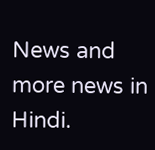News and more news in Hindi.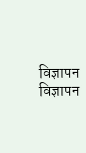विज्ञापन
विज्ञापन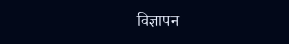विज्ञापन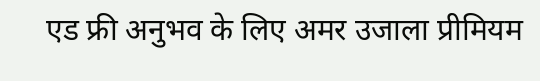एड फ्री अनुभव के लिए अमर उजाला प्रीमियम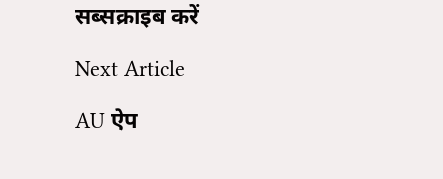सब्सक्राइब करें

Next Article

AU ऐप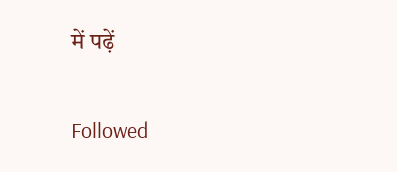में पढ़ें

Followed